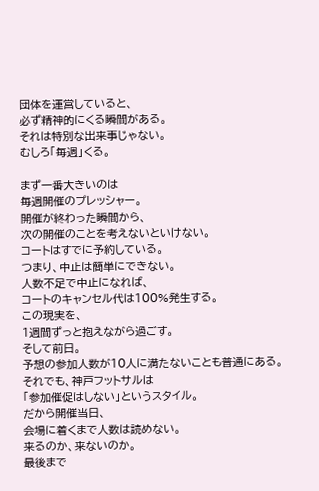団体を運営していると、
必ず精神的にくる瞬間がある。
それは特別な出来事じゃない。
むしろ「毎週」くる。

まず一番大きいのは
毎週開催のプレッシャー。
開催が終わった瞬間から、
次の開催のことを考えないといけない。
コートはすでに予約している。
つまり、中止は簡単にできない。
人数不足で中止になれば、
コートのキャンセル代は100%発生する。
この現実を、
1週間ずっと抱えながら過ごす。
そして前日。
予想の参加人数が10人に満たないことも普通にある。
それでも、神戸フットサルは
「参加催促はしない」というスタイル。
だから開催当日、
会場に着くまで人数は読めない。
来るのか、来ないのか。
最後まで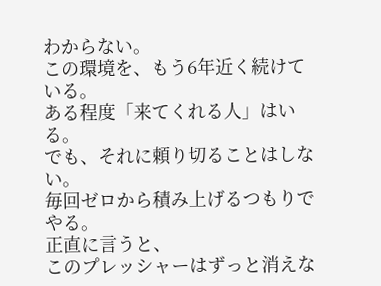わからない。
この環境を、もう6年近く続けている。
ある程度「来てくれる人」はいる。
でも、それに頼り切ることはしない。
毎回ゼロから積み上げるつもりでやる。
正直に言うと、
このプレッシャーはずっと消えな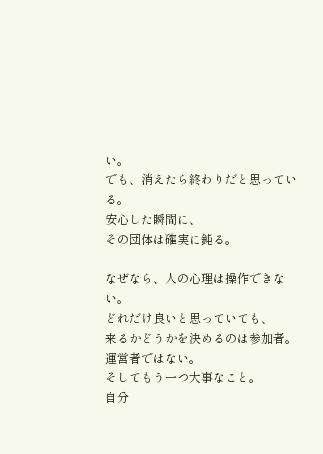い。
でも、消えたら終わりだと思っている。
安心した瞬間に、
その団体は確実に鈍る。

なぜなら、人の心理は操作できない。
どれだけ良いと思っていても、
来るかどうかを決めるのは参加者。
運営者ではない。
そしてもう一つ大事なこと。
自分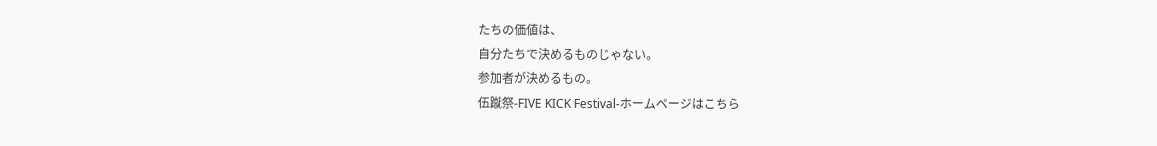たちの価値は、
自分たちで決めるものじゃない。
参加者が決めるもの。
伍蹴祭-FIVE KICK Festival-ホームページはこちら